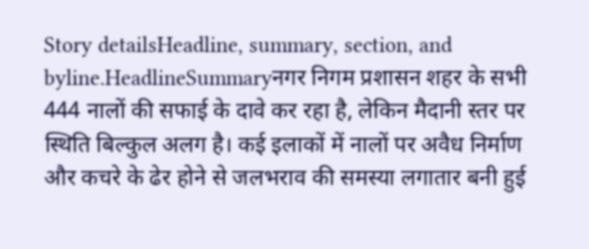Story detailsHeadline, summary, section, and byline.HeadlineSummaryनगर निगम प्रशासन शहर के सभी 444 नालों की सफाई के दावे कर रहा है, लेकिन मैदानी स्तर पर स्थिति बिल्कुल अलग है। कई इलाकों में नालों पर अवैध निर्माण और कचरे के ढेर होने से जलभराव की समस्या लगातार बनी हुई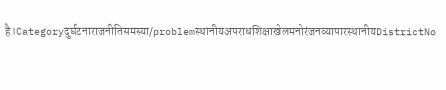है।Categoryदुर्घटनाराजनीतिसमस्या/problemस्थानीयअपराधशिक्षाखेलमनोरंजनव्यापारस्थानीयDistrictNo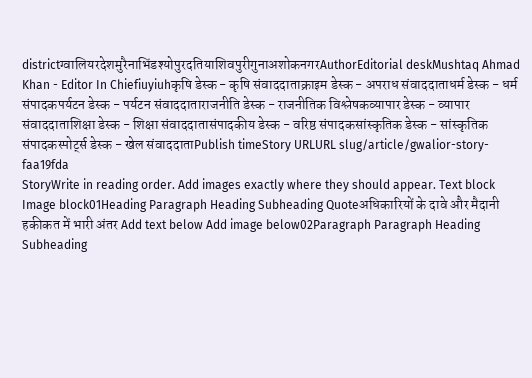districtग्वालियरदेशमुरैनाभिंडश्योपुरदतियाशिवपुरीगुनाअशोकनगरAuthorEditorial deskMushtaq Ahmad Khan - Editor In Chiefiuyiuhकृषि डेस्क - कृषि संवाददाताक्राइम डेस्क - अपराध संवाददाताधर्म डेस्क - धर्म संपादकपर्यटन डेस्क - पर्यटन संवाददाताराजनीति डेस्क - राजनीतिक विश्लेषकव्यापार डेस्क - व्यापार संवाददाताशिक्षा डेस्क - शिक्षा संवाददातासंपादकीय डेस्क - वरिष्ठ संपादकसांस्कृतिक डेस्क - सांस्कृतिक संपादकस्पोर्ट्स डेस्क - खेल संवाददाताPublish timeStory URLURL slug/article/gwalior-story-faa19fda
StoryWrite in reading order. Add images exactly where they should appear. Text block Image block01Heading Paragraph Heading Subheading Quoteअधिकारियों के दावे और मैदानी हकीकत में भारी अंतर Add text below Add image below02Paragraph Paragraph Heading Subheading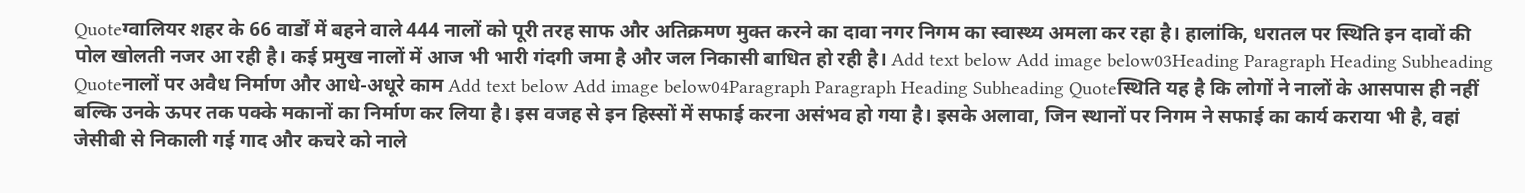Quoteग्वालियर शहर के 66 वार्डों में बहने वाले 444 नालों को पूरी तरह साफ और अतिक्रमण मुक्त करने का दावा नगर निगम का स्वास्थ्य अमला कर रहा है। हालांकि, धरातल पर स्थिति इन दावों की पोल खोलती नजर आ रही है। कई प्रमुख नालों में आज भी भारी गंदगी जमा है और जल निकासी बाधित हो रही है। Add text below Add image below03Heading Paragraph Heading Subheading Quoteनालों पर अवैध निर्माण और आधे-अधूरे काम Add text below Add image below04Paragraph Paragraph Heading Subheading Quoteस्थिति यह है कि लोगों ने नालों के आसपास ही नहीं बल्कि उनके ऊपर तक पक्के मकानों का निर्माण कर लिया है। इस वजह से इन हिस्सों में सफाई करना असंभव हो गया है। इसके अलावा, जिन स्थानों पर निगम ने सफाई का कार्य कराया भी है, वहां जेसीबी से निकाली गई गाद और कचरे को नाले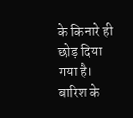के किनारे ही छोड़ दिया गया है। बारिश के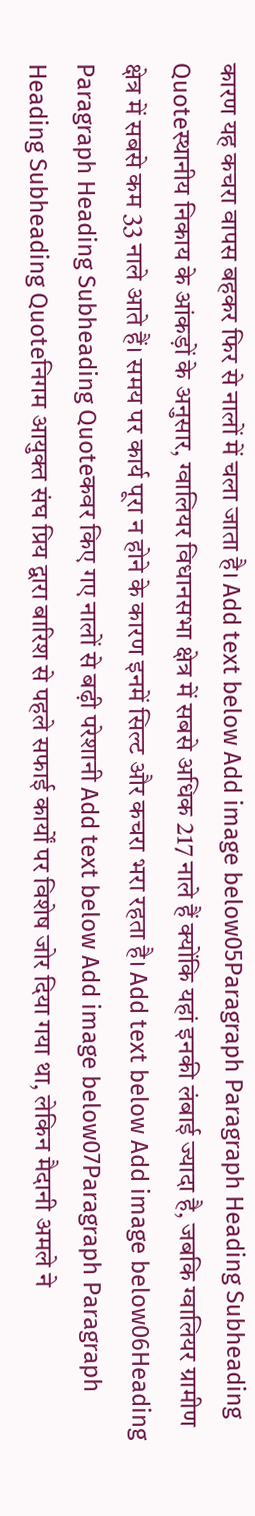कारण यह कचरा वापस बहकर फिर से नालों में चला जाता है। Add text below Add image below05Paragraph Paragraph Heading Subheading Quoteस्थानीय निकाय के आंकड़ों के अनुसार, ग्वालियर विधानसभा क्षेत्र में सबसे अधिक 217 नाले हैं क्योंकि यहां इनकी लंबाई ज्यादा है, जबकि ग्वालियर ग्रामीण क्षेत्र में सबसे कम 33 नाले आते हैं। समय पर कार्य पूरा न होने के कारण इनमें सिल्ट और कचरा भरा रहता है। Add text below Add image below06Heading Paragraph Heading Subheading Quoteकवर किए गए नालों से बढ़ी परेशानी Add text below Add image below07Paragraph Paragraph Heading Subheading Quoteनिगम आयुक्त संघ प्रिय द्वारा बारिश से पहले सफाई कार्यों पर विशेष जोर दिया गया था, लेकिन मैदानी अमले ने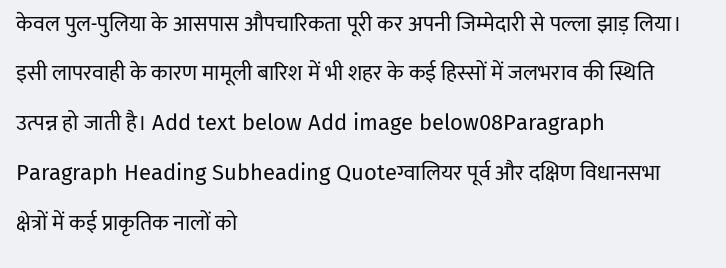केवल पुल-पुलिया के आसपास औपचारिकता पूरी कर अपनी जिम्मेदारी से पल्ला झाड़ लिया। इसी लापरवाही के कारण मामूली बारिश में भी शहर के कई हिस्सों में जलभराव की स्थिति उत्पन्न हो जाती है। Add text below Add image below08Paragraph Paragraph Heading Subheading Quoteग्वालियर पूर्व और दक्षिण विधानसभा क्षेत्रों में कई प्राकृतिक नालों को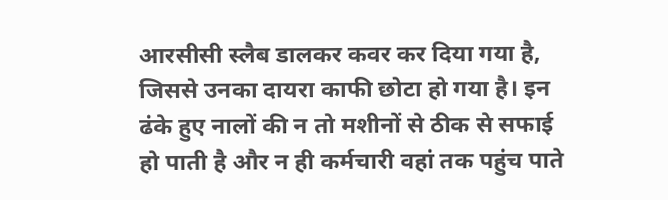आरसीसी स्लैब डालकर कवर कर दिया गया है, जिससे उनका दायरा काफी छोटा हो गया है। इन ढंके हुए नालों की न तो मशीनों से ठीक से सफाई हो पाती है और न ही कर्मचारी वहां तक पहुंच पाते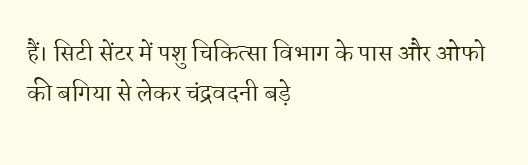हैं। सिटी सेंटर में पशु चिकित्सा विभाग के पास और ओफो की बगिया से लेकर चंद्रवदनी बड़े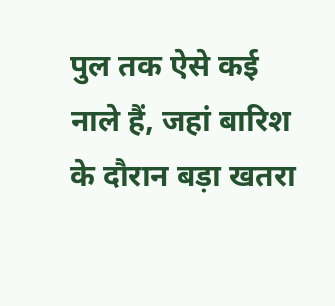पुल तक ऐसे कई नाले हैं, जहां बारिश के दौरान बड़ा खतरा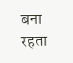बना रहता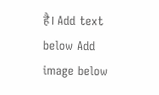है। Add text below Add image below